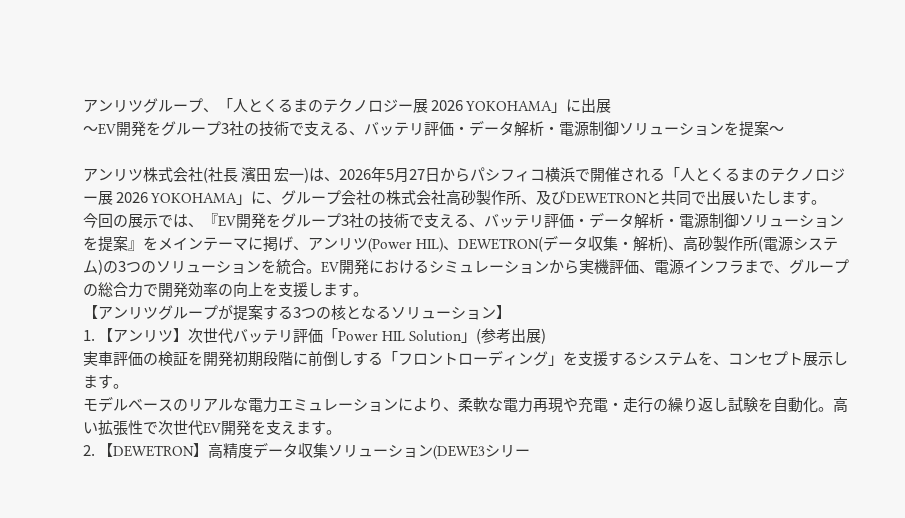アンリツグループ、「人とくるまのテクノロジー展 2026 YOKOHAMA」に出展
〜EV開発をグループ3社の技術で支える、バッテリ評価・データ解析・電源制御ソリューションを提案〜

アンリツ株式会社(社長 濱田 宏一)は、2026年5月27日からパシフィコ横浜で開催される「人とくるまのテクノロジー展 2026 YOKOHAMA」に、グループ会社の株式会社高砂製作所、及びDEWETRONと共同で出展いたします。
今回の展示では、『EV開発をグループ3社の技術で支える、バッテリ評価・データ解析・電源制御ソリューションを提案』をメインテーマに掲げ、アンリツ(Power HIL)、DEWETRON(データ収集・解析)、高砂製作所(電源システム)の3つのソリューションを統合。EV開発におけるシミュレーションから実機評価、電源インフラまで、グループの総合力で開発効率の向上を支援します。
【アンリツグループが提案する3つの核となるソリューション】
1. 【アンリツ】次世代バッテリ評価「Power HIL Solution」(参考出展)
実車評価の検証を開発初期段階に前倒しする「フロントローディング」を支援するシステムを、コンセプト展示します。
モデルベースのリアルな電力エミュレーションにより、柔軟な電力再現や充電・走行の繰り返し試験を自動化。高い拡張性で次世代EV開発を支えます。
2. 【DEWETRON】高精度データ収集ソリューション(DEWE3シリー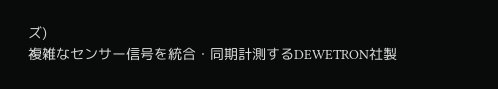ズ)
複雑なセンサー信号を統合・同期計測するDEWETRON社製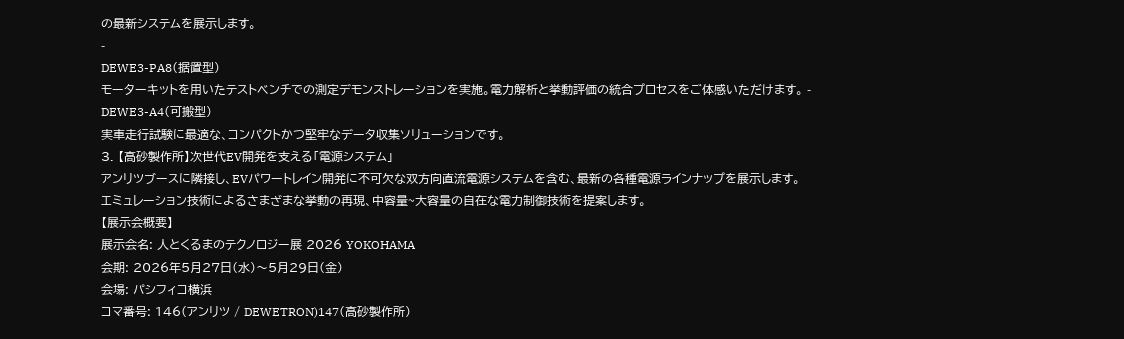の最新システムを展示します。
-
DEWE3-PA8(据置型)
モーターキットを用いたテストベンチでの測定デモンストレーションを実施。電力解析と挙動評価の統合プロセスをご体感いただけます。 -
DEWE3-A4(可搬型)
実車走行試験に最適な、コンパクトかつ堅牢なデータ収集ソリューションです。
3. 【高砂製作所】次世代EV開発を支える「電源システム」
アンリツブースに隣接し、EVパワートレイン開発に不可欠な双方向直流電源システムを含む、最新の各種電源ラインナップを展示します。
エミュレーション技術によるさまざまな挙動の再現、中容量~大容量の自在な電力制御技術を提案します。
【展示会概要】
展示会名: 人とくるまのテクノロジー展 2026 YOKOHAMA
会期: 2026年5月27日(水)〜5月29日(金)
会場: パシフィコ横浜
コマ番号: 146(アンリツ / DEWETRON)147(高砂製作所)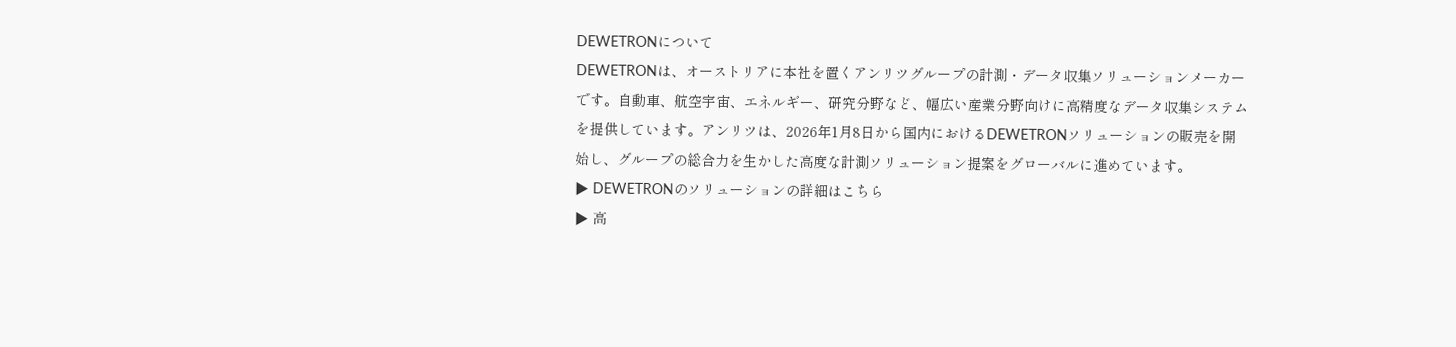DEWETRONについて
DEWETRONは、オーストリアに本社を置くアンリツグループの計測・データ収集ソリューションメーカーです。自動車、航空宇宙、エネルギー、研究分野など、幅広い産業分野向けに高精度なデータ収集システムを提供しています。アンリツは、2026年1月8日から国内におけるDEWETRONソリューションの販売を開始し、グループの総合力を生かした高度な計測ソリューション提案をグローバルに進めています。
▶ DEWETRONのソリューションの詳細はこちら
▶ 高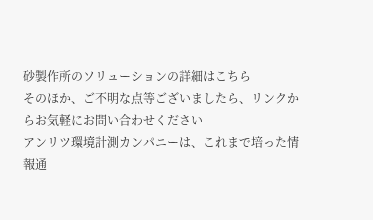砂製作所のソリューションの詳細はこちら
そのほか、ご不明な点等ございましたら、リンクからお気軽にお問い合わせください
アンリツ環境計測カンパニーは、これまで培った情報通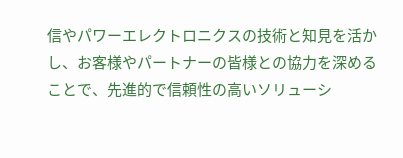信やパワーエレクトロニクスの技術と知見を活かし、お客様やパートナーの皆様との協力を深めることで、先進的で信頼性の高いソリューシ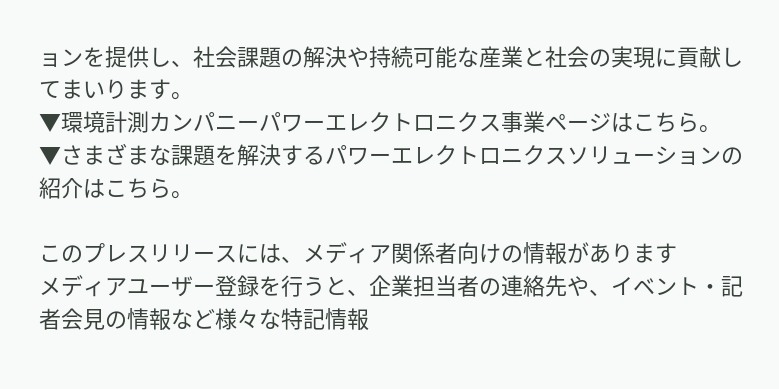ョンを提供し、社会課題の解決や持続可能な産業と社会の実現に貢献してまいります。
▼環境計測カンパニーパワーエレクトロニクス事業ページはこちら。
▼さまざまな課題を解決するパワーエレクトロニクスソリューションの紹介はこちら。

このプレスリリースには、メディア関係者向けの情報があります
メディアユーザー登録を行うと、企業担当者の連絡先や、イベント・記者会見の情報など様々な特記情報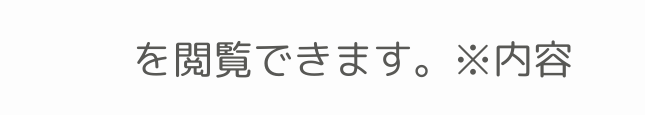を閲覧できます。※内容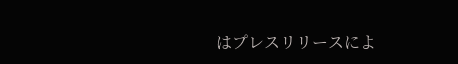はプレスリリースによ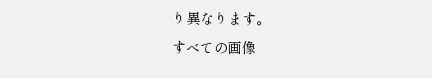り異なります。
すべての画像